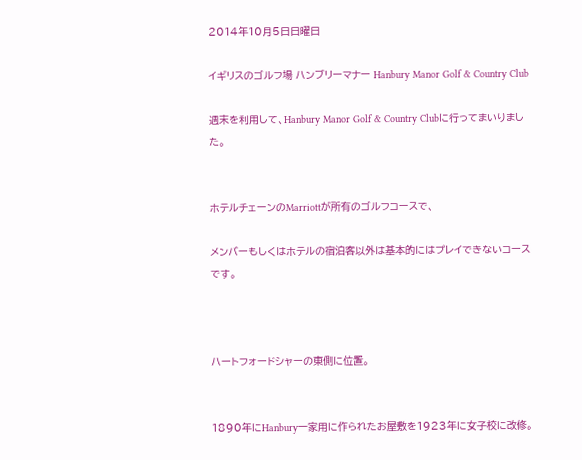2014年10月5日日曜日

イギリスのゴルフ場 ハンブリーマナー Hanbury Manor Golf & Country Club

週末を利用して、Hanbury Manor Golf & Country Clubに行ってまいりました。


ホテルチェーンのMarriottが所有のゴルフコースで、

メンバーもしくはホテルの宿泊客以外は基本的にはプレイできないコースです。



ハートフォードシャーの東側に位置。


1890年にHanbury一家用に作られたお屋敷を1923年に女子校に改修。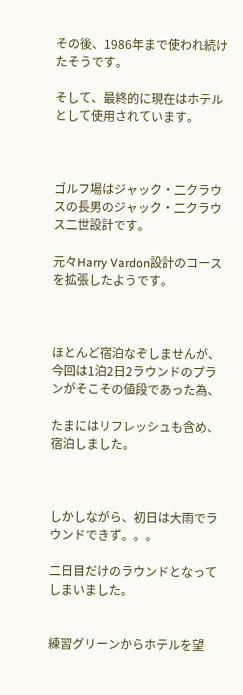その後、1986年まで使われ続けたそうです。

そして、最終的に現在はホテルとして使用されています。



ゴルフ場はジャック・二クラウスの長男のジャック・二クラウス二世設計です。

元々Harry Vardon設計のコースを拡張したようです。



ほとんど宿泊なぞしませんが、今回は1泊2日2ラウンドのプランがそこその値段であった為、

たまにはリフレッシュも含め、宿泊しました。



しかしながら、初日は大雨でラウンドできず。。。

二日目だけのラウンドとなってしまいました。


練習グリーンからホテルを望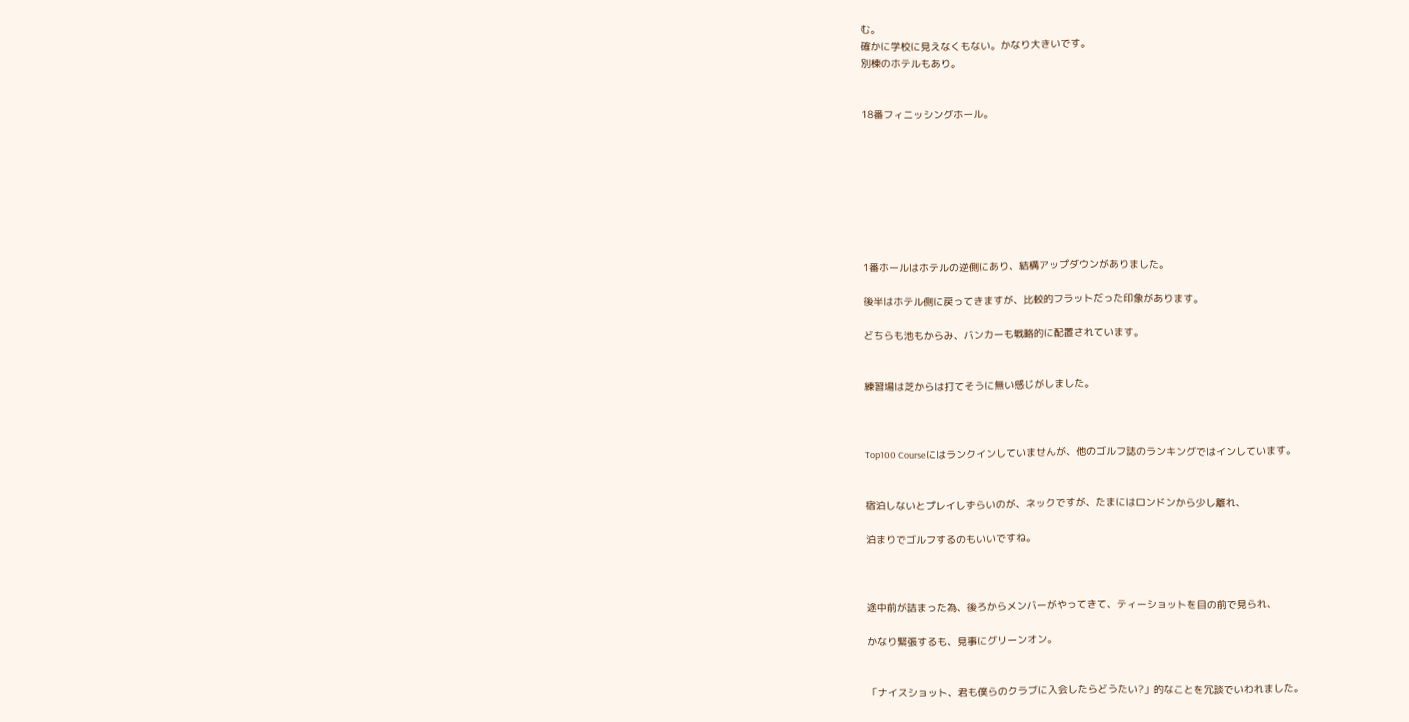む。
確かに学校に見えなくもない。かなり大きいです。
別棟のホテルもあり。


18番フィニッシングホール。








1番ホールはホテルの逆側にあり、結構アップダウンがありました。

後半はホテル側に戻ってきますが、比較的フラットだった印象があります。

どちらも池もからみ、バンカーも戦略的に配置されています。


練習場は芝からは打てそうに無い感じがしました。



Top100 Courseにはランクインしていませんが、他のゴルフ誌のランキングではインしています。


宿泊しないとプレイしずらいのが、ネックですが、たまにはロンドンから少し離れ、

泊まりでゴルフするのもいいですね。



途中前が詰まった為、後ろからメンバーがやってきて、ティーショットを目の前で見られ、

かなり緊張するも、見事にグリーンオン。


「ナイスショット、君も僕らのクラブに入会したらどうたい?」的なことを冗談でいわれました。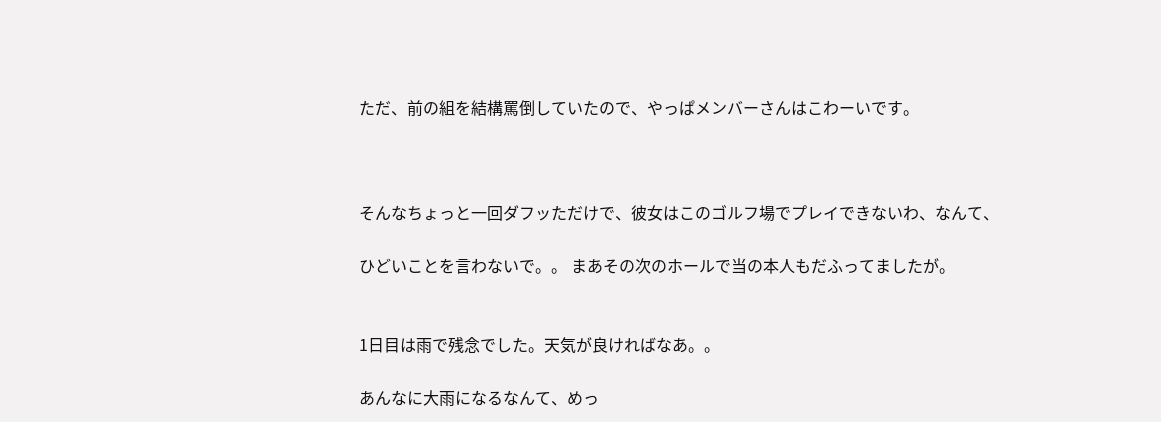ただ、前の組を結構罵倒していたので、やっぱメンバーさんはこわーいです。



そんなちょっと一回ダフッただけで、彼女はこのゴルフ場でプレイできないわ、なんて、

ひどいことを言わないで。。 まあその次のホールで当の本人もだふってましたが。


1日目は雨で残念でした。天気が良ければなあ。。

あんなに大雨になるなんて、めっ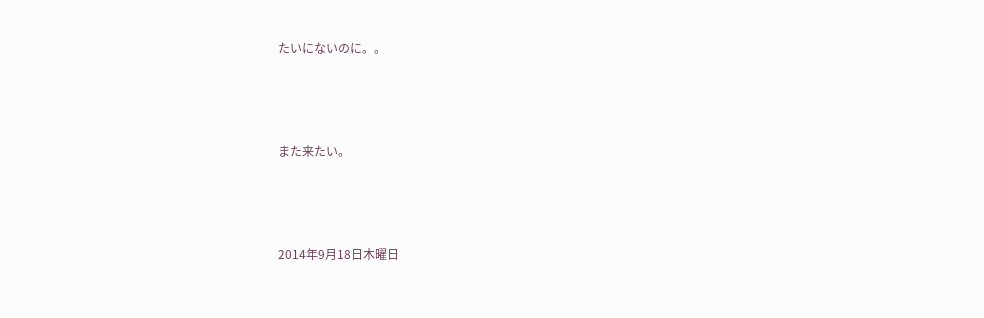たいにないのに。。



また来たい。



2014年9月18日木曜日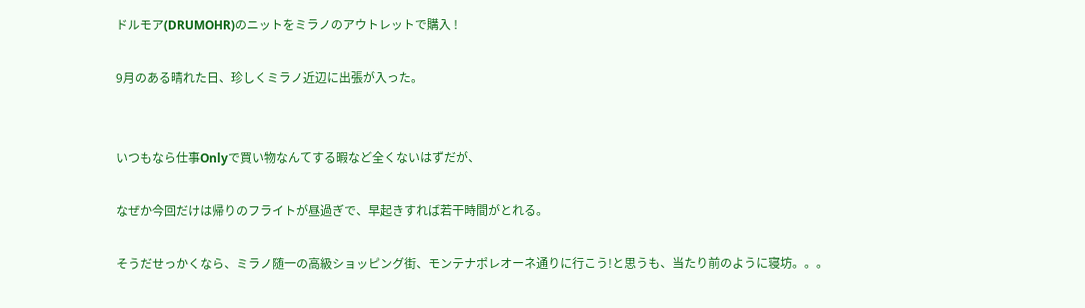ドルモア(DRUMOHR)のニットをミラノのアウトレットで購入 !

9月のある晴れた日、珍しくミラノ近辺に出張が入った。


いつもなら仕事Onlyで買い物なんてする暇など全くないはずだが、

なぜか今回だけは帰りのフライトが昼過ぎで、早起きすれば若干時間がとれる。

そうだせっかくなら、ミラノ随一の高級ショッピング街、モンテナポレオーネ通りに行こう!と思うも、当たり前のように寝坊。。。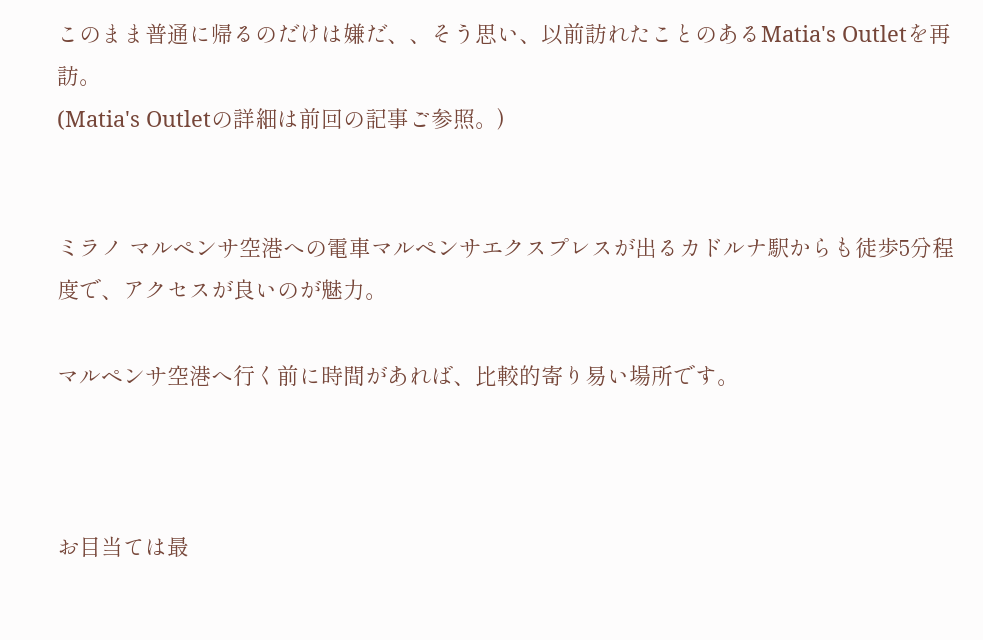このまま普通に帰るのだけは嫌だ、、そう思い、以前訪れたことのあるMatia's Outletを再訪。
(Matia's Outletの詳細は前回の記事ご参照。)


ミラノ マルペンサ空港への電車マルペンサエクスプレスが出るカドルナ駅からも徒歩5分程度で、アクセスが良いのが魅力。

マルペンサ空港へ行く前に時間があれば、比較的寄り易い場所です。



お目当ては最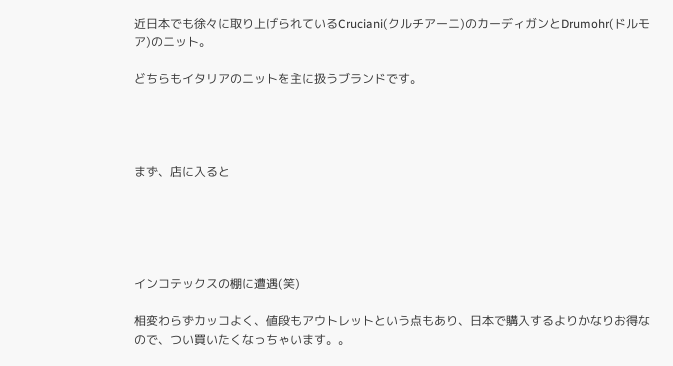近日本でも徐々に取り上げられているCruciani(クルチアーニ)のカーディガンとDrumohr(ドルモア)のニット。

どちらもイタリアのニットを主に扱うブランドです。




まず、店に入ると





インコテックスの棚に遭遇(笑)

相変わらずカッコよく、値段もアウトレットという点もあり、日本で購入するよりかなりお得なので、つい買いたくなっちゃいます。。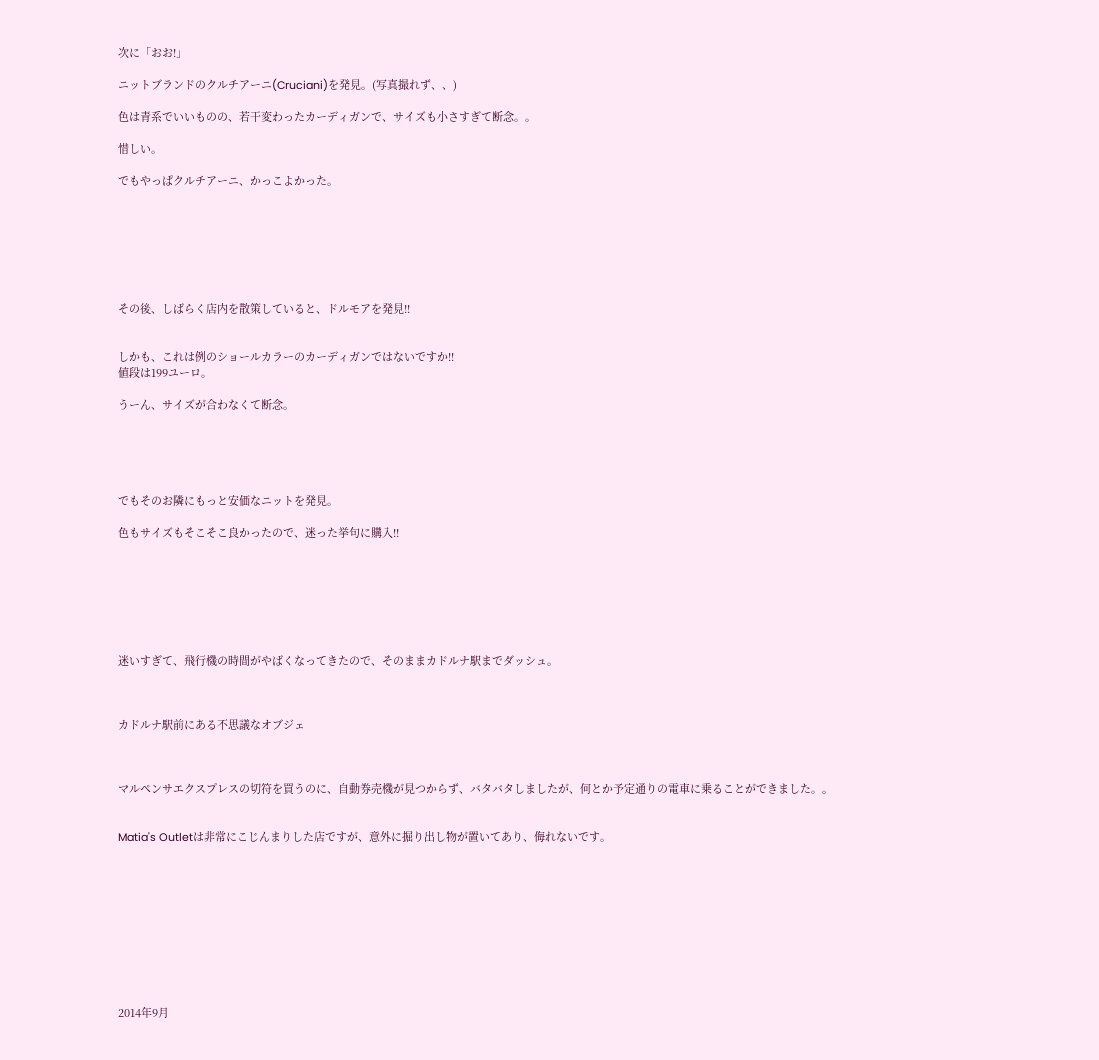次に「おお!」

ニットブランドのクルチアーニ(Cruciani)を発見。(写真撮れず、、)

色は青系でいいものの、若干変わったカーディガンで、サイズも小さすぎて断念。。

惜しい。

でもやっぱクルチアーニ、かっこよかった。







その後、しばらく店内を散策していると、ドルモアを発見!!


しかも、これは例のショールカラーのカーディガンではないですか!!
値段は199ユーロ。

うーん、サイズが合わなくて断念。





でもそのお隣にもっと安価なニットを発見。

色もサイズもそこそこ良かったので、迷った挙句に購入!!







迷いすぎて、飛行機の時間がやばくなってきたので、そのままカドルナ駅までダッシュ。



カドルナ駅前にある不思議なオブジェ



マルペンサエクスプレスの切符を買うのに、自動券売機が見つからず、バタバタしましたが、何とか予定通りの電車に乗ることができました。。


Matia's Outletは非常にこじんまりした店ですが、意外に掘り出し物が置いてあり、侮れないです。










2014年9月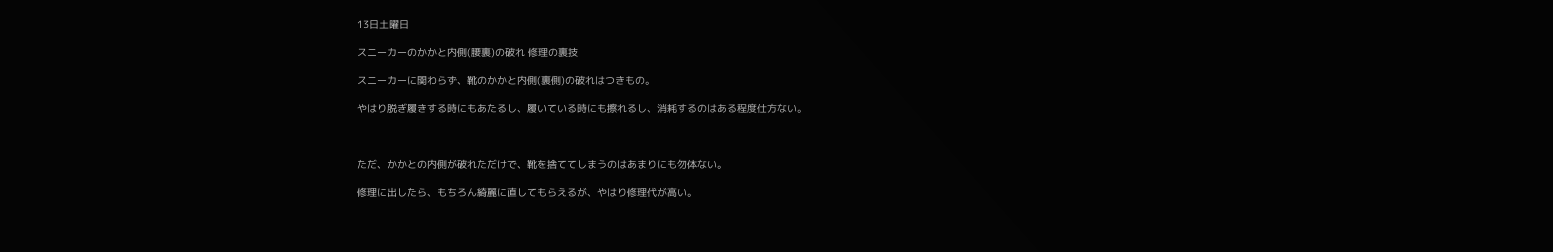13日土曜日

スニーカーのかかと内側(腰裏)の破れ 修理の裏技

スニーカーに関わらず、靴のかかと内側(裏側)の破れはつきもの。

やはり脱ぎ履きする時にもあたるし、履いている時にも擦れるし、消耗するのはある程度仕方ない。



ただ、かかとの内側が破れただけで、靴を捨ててしまうのはあまりにも勿体ない。

修理に出したら、もちろん綺麗に直してもらえるが、やはり修理代が高い。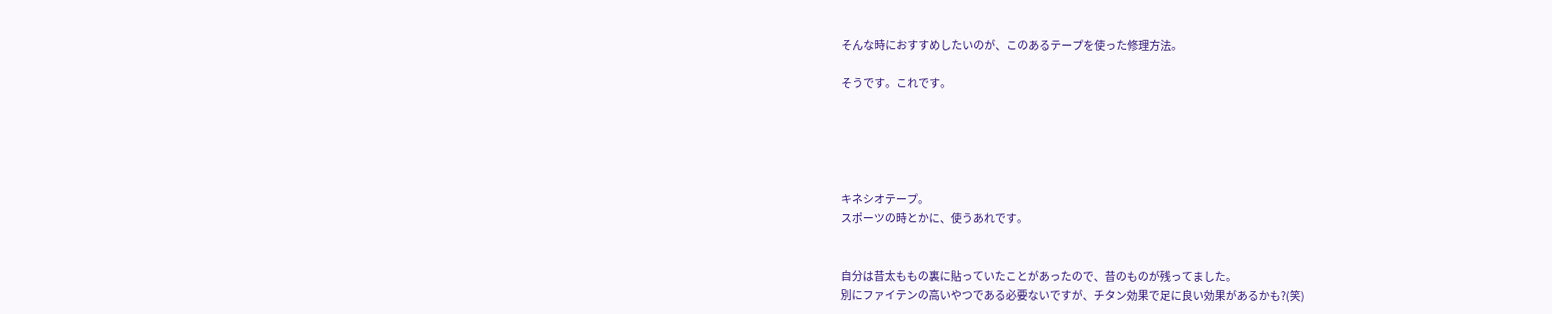そんな時におすすめしたいのが、このあるテープを使った修理方法。

そうです。これです。





キネシオテープ。
スポーツの時とかに、使うあれです。


自分は昔太ももの裏に貼っていたことがあったので、昔のものが残ってました。
別にファイテンの高いやつである必要ないですが、チタン効果で足に良い効果があるかも?(笑)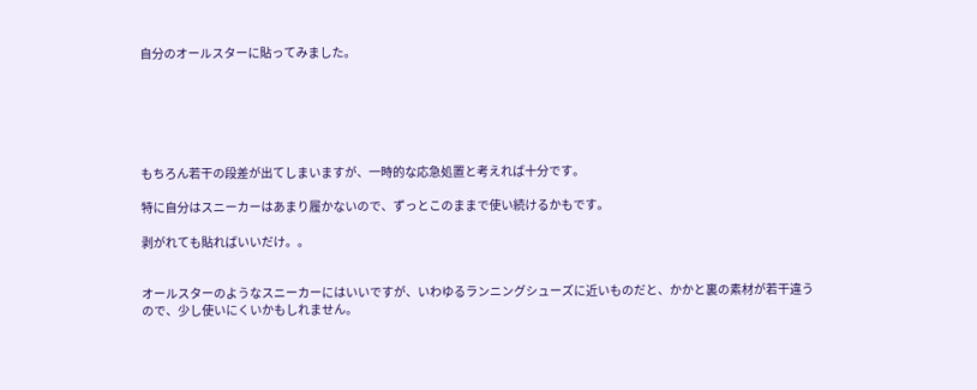自分のオールスターに貼ってみました。






もちろん若干の段差が出てしまいますが、一時的な応急処置と考えれば十分です。

特に自分はスニーカーはあまり履かないので、ずっとこのままで使い続けるかもです。

剥がれても貼ればいいだけ。。


オールスターのようなスニーカーにはいいですが、いわゆるランニングシューズに近いものだと、かかと裏の素材が若干違うので、少し使いにくいかもしれません。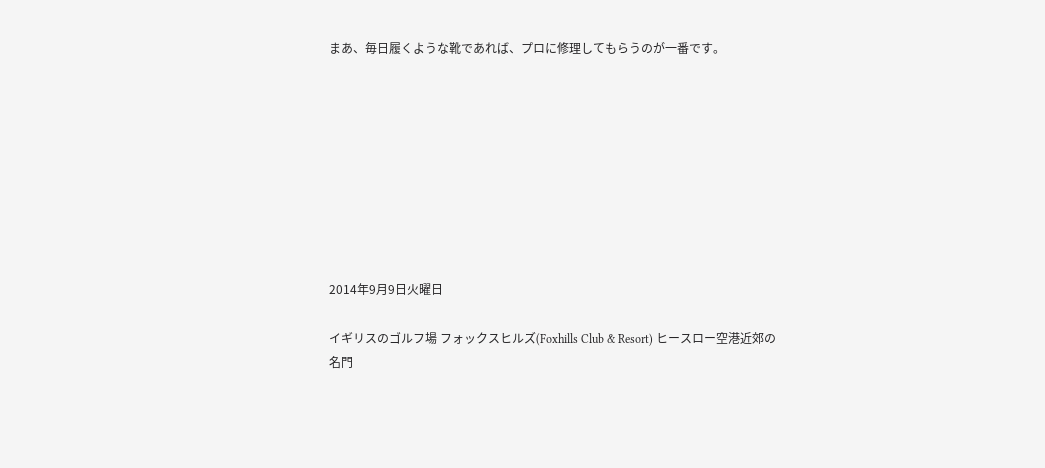まあ、毎日履くような靴であれば、プロに修理してもらうのが一番です。









2014年9月9日火曜日

イギリスのゴルフ場 フォックスヒルズ(Foxhills Club & Resort) ヒースロー空港近郊の名門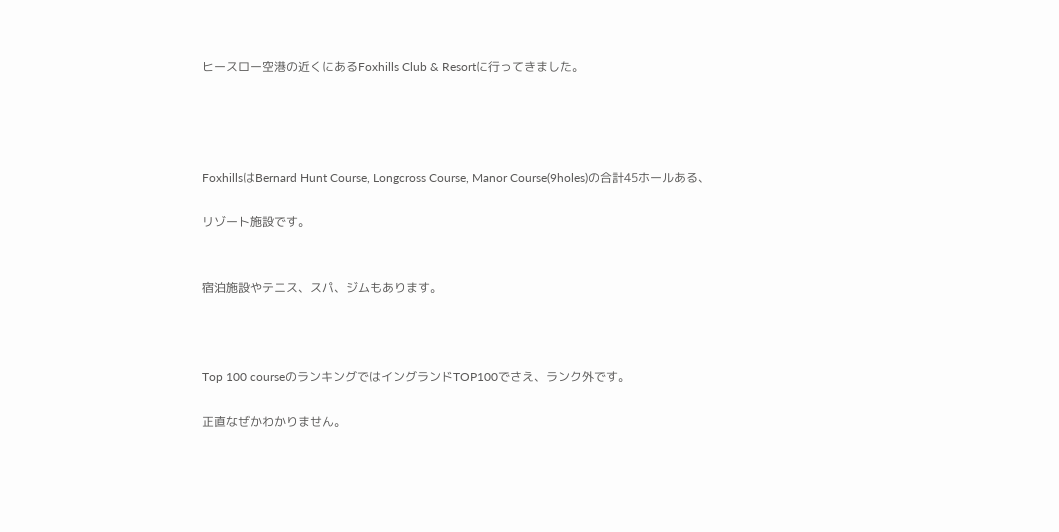ヒースロー空港の近くにあるFoxhills Club & Resortに行ってきました。




FoxhillsはBernard Hunt Course, Longcross Course, Manor Course(9holes)の合計45ホールある、

リゾート施設です。


宿泊施設やテニス、スパ、ジムもあります。



Top 100 courseのランキングではイングランドTOP100でさえ、ランク外です。

正直なぜかわかりません。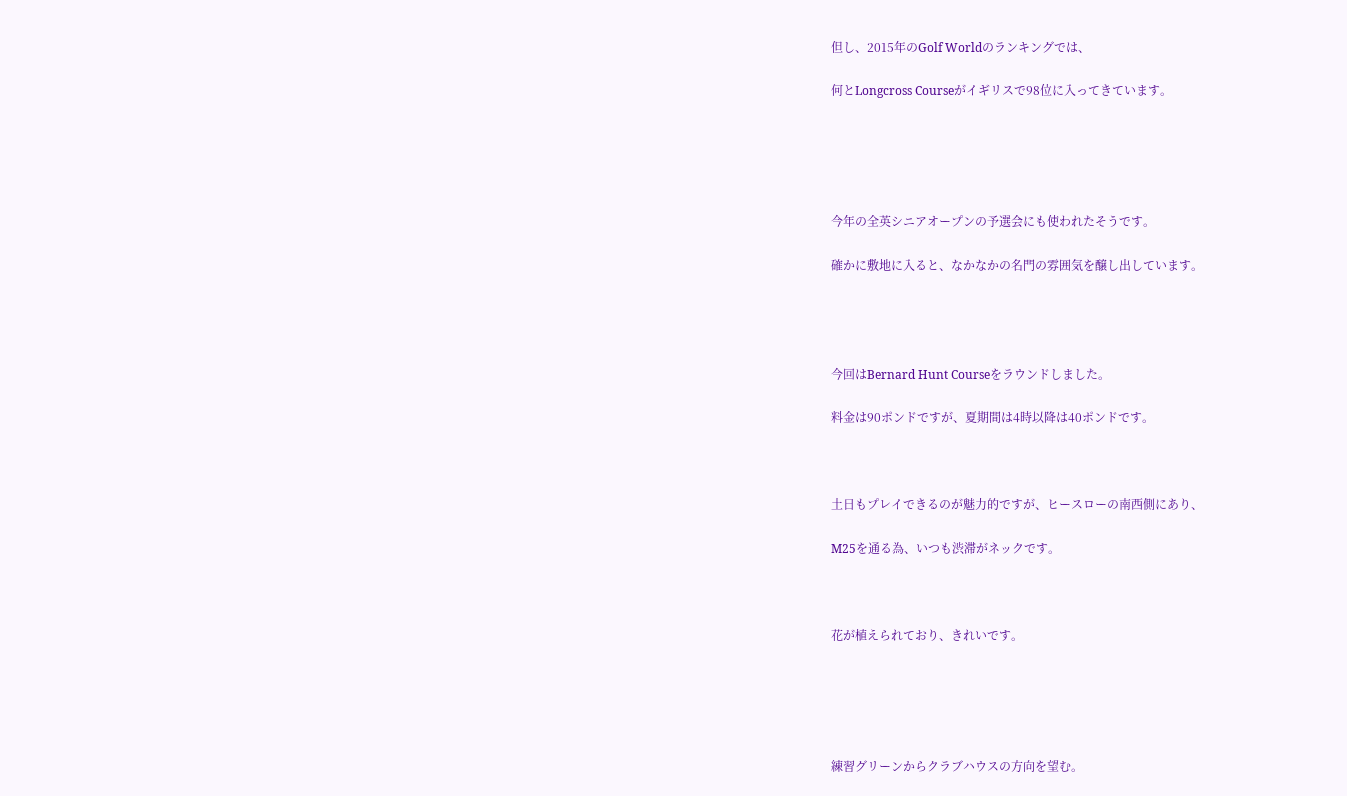但し、2015年のGolf Worldのランキングでは、

何とLongcross Courseがイギリスで98位に入ってきています。





今年の全英シニアオープンの予選会にも使われたそうです。

確かに敷地に入ると、なかなかの名門の雰囲気を醸し出しています。




今回はBernard Hunt Courseをラウンドしました。

料金は90ポンドですが、夏期間は4時以降は40ポンドです。



土日もプレイできるのが魅力的ですが、ヒースローの南西側にあり、

M25を通る為、いつも渋滞がネックです。



花が植えられており、きれいです。





練習グリーンからクラブハウスの方向を望む。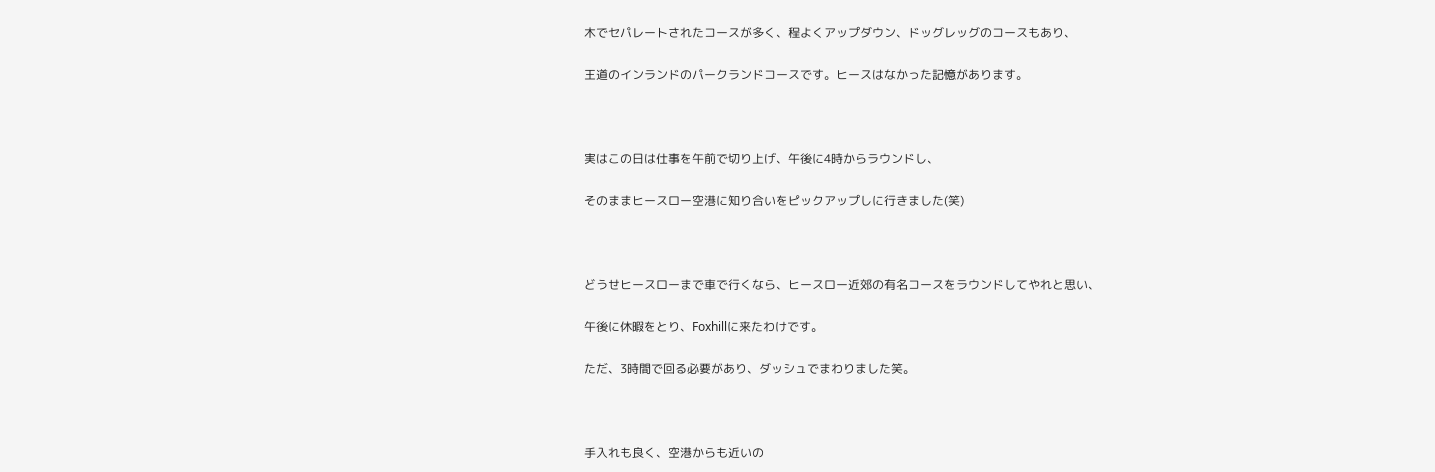木でセパレートされたコースが多く、程よくアップダウン、ドッグレッグのコースもあり、

王道のインランドのパークランドコースです。ヒースはなかった記憶があります。



実はこの日は仕事を午前で切り上げ、午後に4時からラウンドし、

そのままヒースロー空港に知り合いをピックアップしに行きました(笑)



どうせヒースローまで車で行くなら、ヒースロー近郊の有名コースをラウンドしてやれと思い、

午後に休暇をとり、Foxhillに来たわけです。

ただ、3時間で回る必要があり、ダッシュでまわりました笑。



手入れも良く、空港からも近いの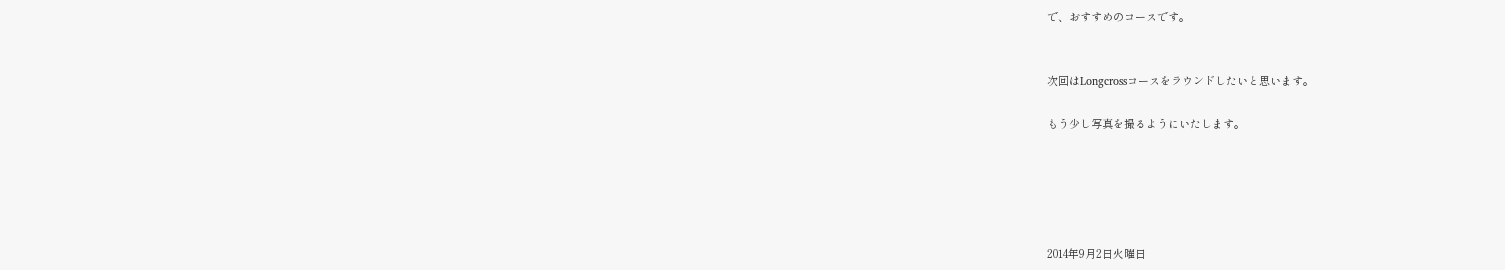で、おすすめのコースです。


次回はLongcrossコースをラウンドしたいと思います。

もう少し写真を撮るようにいたします。





2014年9月2日火曜日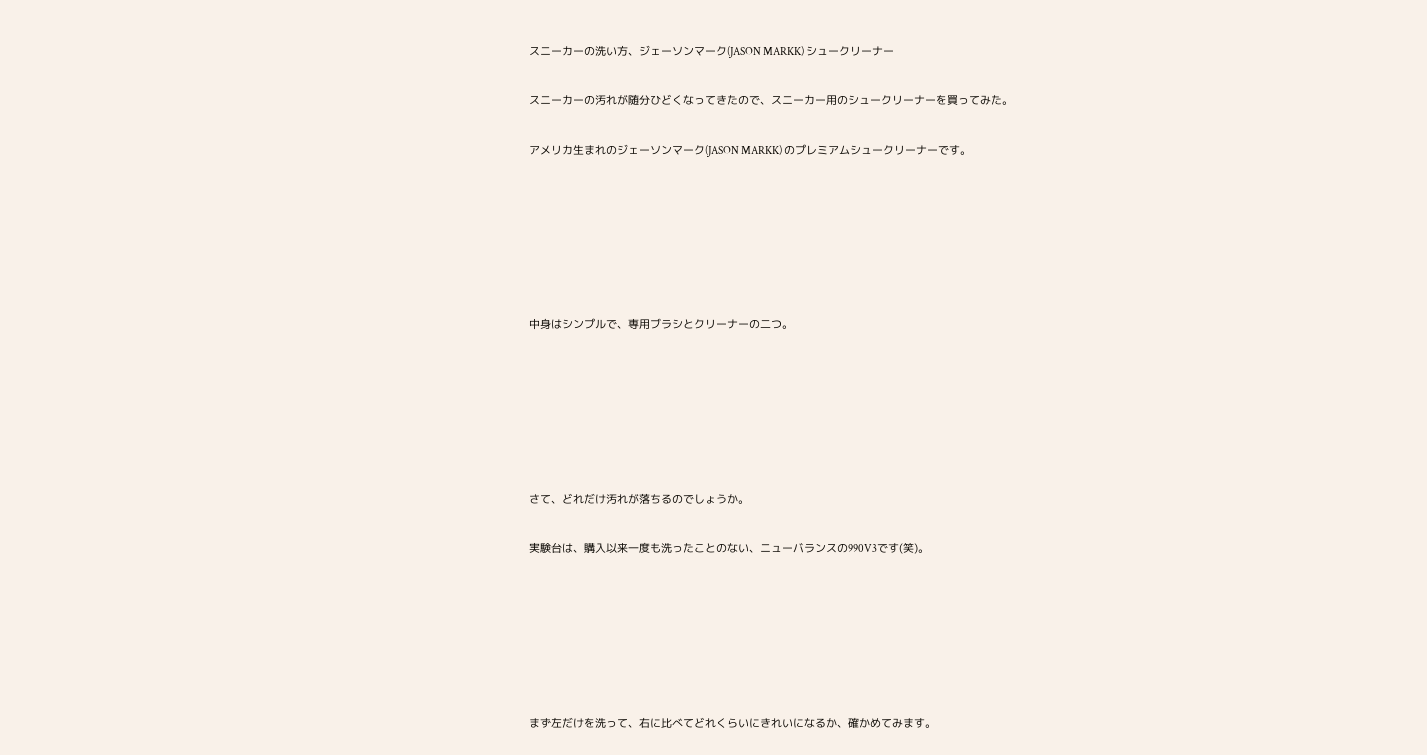スニーカーの洗い方、ジェーソンマーク(JASON MARKK) シュークリーナー

スニーカーの汚れが随分ひどくなってきたので、スニーカー用のシュークリーナーを買ってみた。

アメリカ生まれのジェーソンマーク(JASON MARKK) のプレミアムシュークリーナーです。






中身はシンプルで、専用ブラシとクリーナーの二つ。






さて、どれだけ汚れが落ちるのでしょうか。

実験台は、購入以来一度も洗ったことのない、ニューバランスの990V3です(笑)。






まず左だけを洗って、右に比べてどれくらいにきれいになるか、確かめてみます。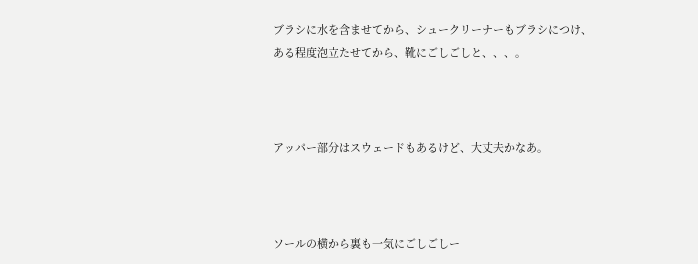ブラシに水を含ませてから、シュークリーナーもブラシにつけ、
ある程度泡立たせてから、靴にごしごしと、、、。



アッパー部分はスウェードもあるけど、大丈夫かなあ。



ソールの横から裏も一気にごしごしー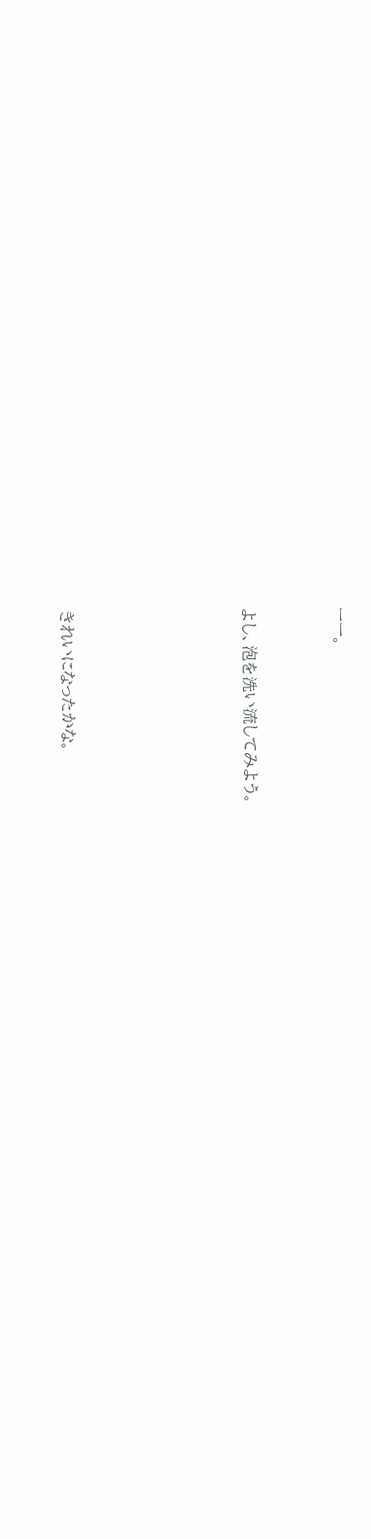ーー。


よし、泡を洗い流してみよう。





きれいになったかな。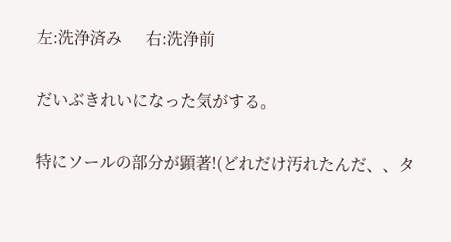左:洗浄済み      右:洗浄前

だいぶきれいになった気がする。

特にソールの部分が顕著!(どれだけ汚れたんだ、、タ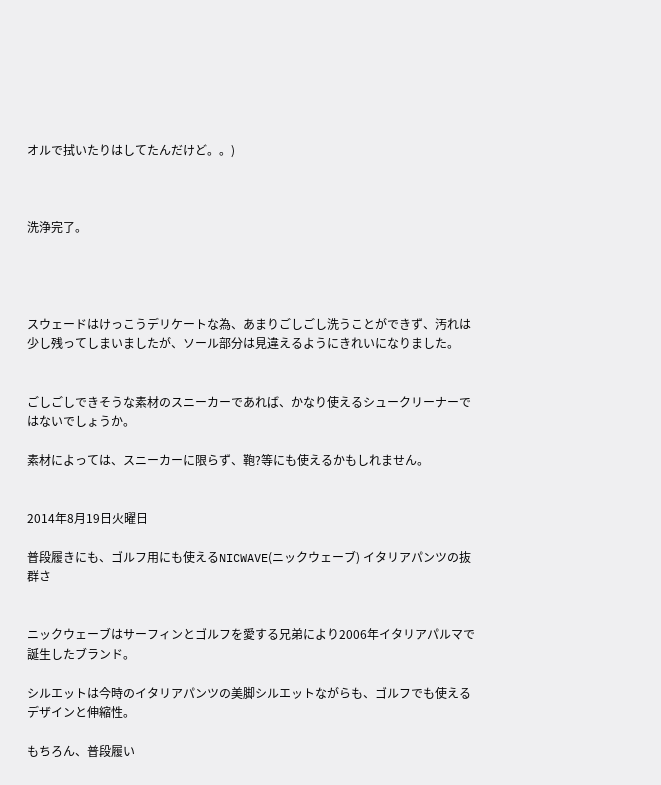オルで拭いたりはしてたんだけど。。)



洗浄完了。




スウェードはけっこうデリケートな為、あまりごしごし洗うことができず、汚れは少し残ってしまいましたが、ソール部分は見違えるようにきれいになりました。


ごしごしできそうな素材のスニーカーであれば、かなり使えるシュークリーナーではないでしょうか。

素材によっては、スニーカーに限らず、鞄?等にも使えるかもしれません。


2014年8月19日火曜日

普段履きにも、ゴルフ用にも使えるNICWAVE(ニックウェーブ) イタリアパンツの抜群さ


ニックウェーブはサーフィンとゴルフを愛する兄弟により2006年イタリアパルマで誕生したブランド。

シルエットは今時のイタリアパンツの美脚シルエットながらも、ゴルフでも使えるデザインと伸縮性。

もちろん、普段履い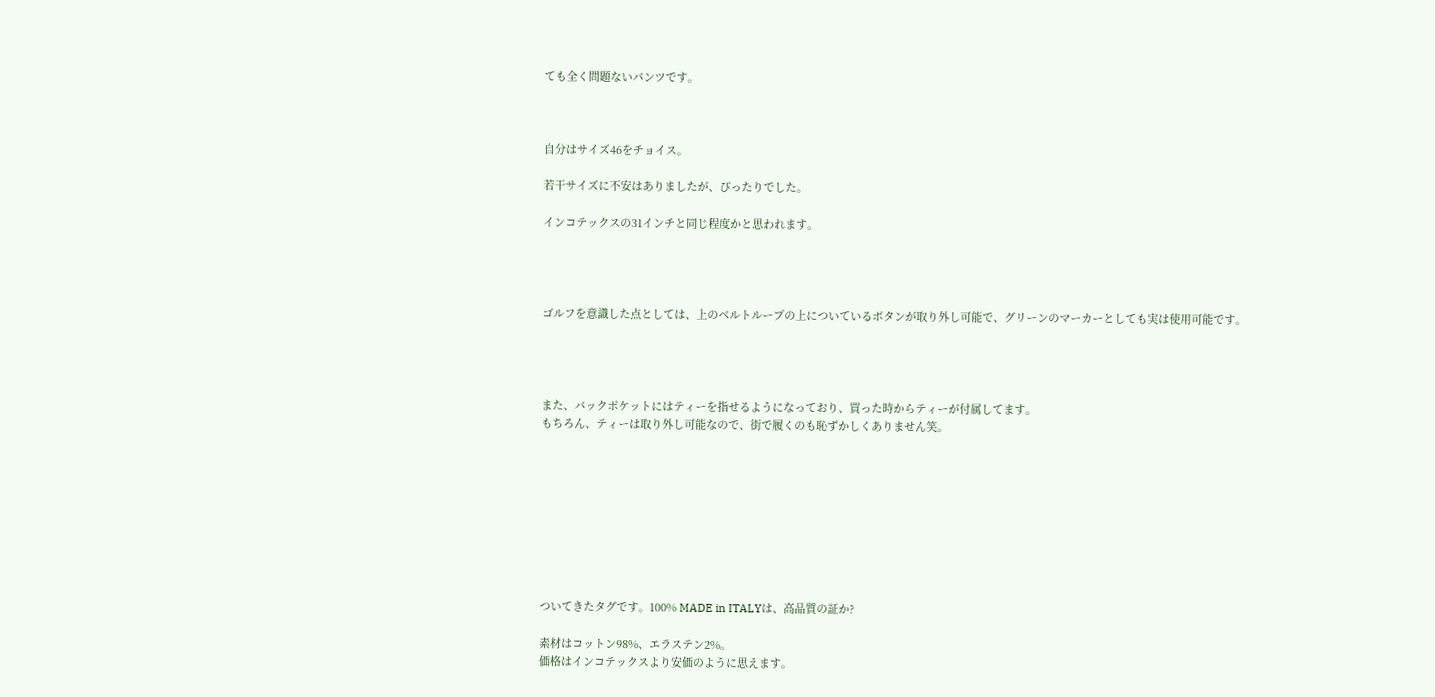ても全く問題ないパンツです。



自分はサイズ46をチョイス。

若干サイズに不安はありましたが、ぴったりでした。

インコテックスの31インチと同じ程度かと思われます。




ゴルフを意識した点としては、上のベルトループの上についているボタンが取り外し可能で、グリーンのマーカーとしても実は使用可能です。




また、バックポケットにはティーを指せるようになっており、買った時からティーが付属してます。
もちろん、ティーは取り外し可能なので、街で履くのも恥ずかしくありません笑。









ついてきたタグです。100% MADE in ITALYは、高品質の証か?

素材はコットン98%、エラステン2%。
価格はインコテックスより安価のように思えます。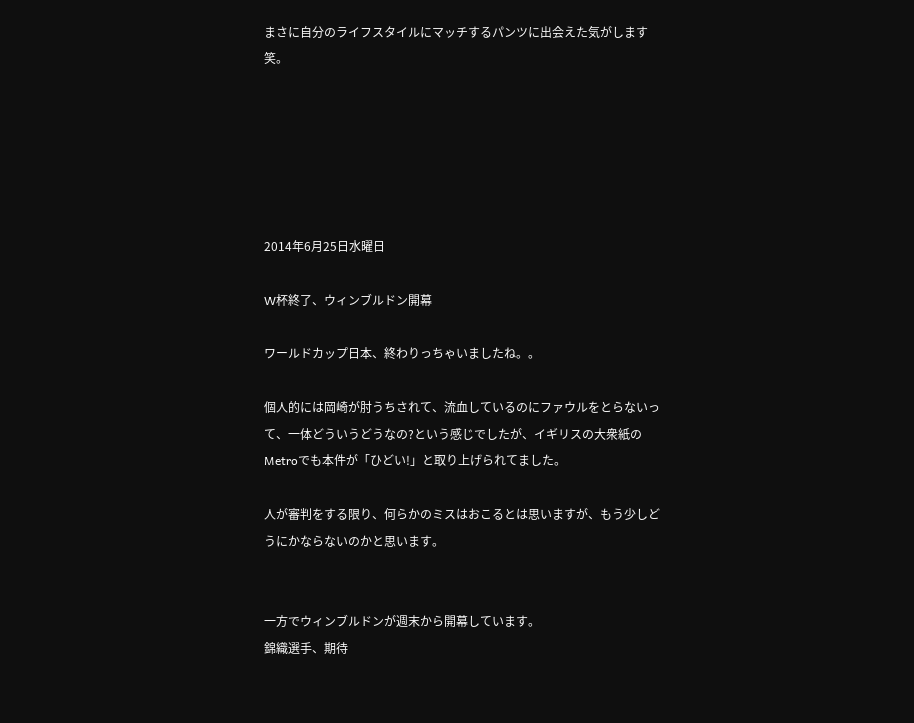まさに自分のライフスタイルにマッチするパンツに出会えた気がします笑。






2014年6月25日水曜日

W杯終了、ウィンブルドン開幕

ワールドカップ日本、終わりっちゃいましたね。。

個人的には岡崎が肘うちされて、流血しているのにファウルをとらないって、一体どういうどうなの?という感じでしたが、イギリスの大衆紙のMetroでも本件が「ひどい!」と取り上げられてました。

人が審判をする限り、何らかのミスはおこるとは思いますが、もう少しどうにかならないのかと思います。


一方でウィンブルドンが週末から開幕しています。
錦織選手、期待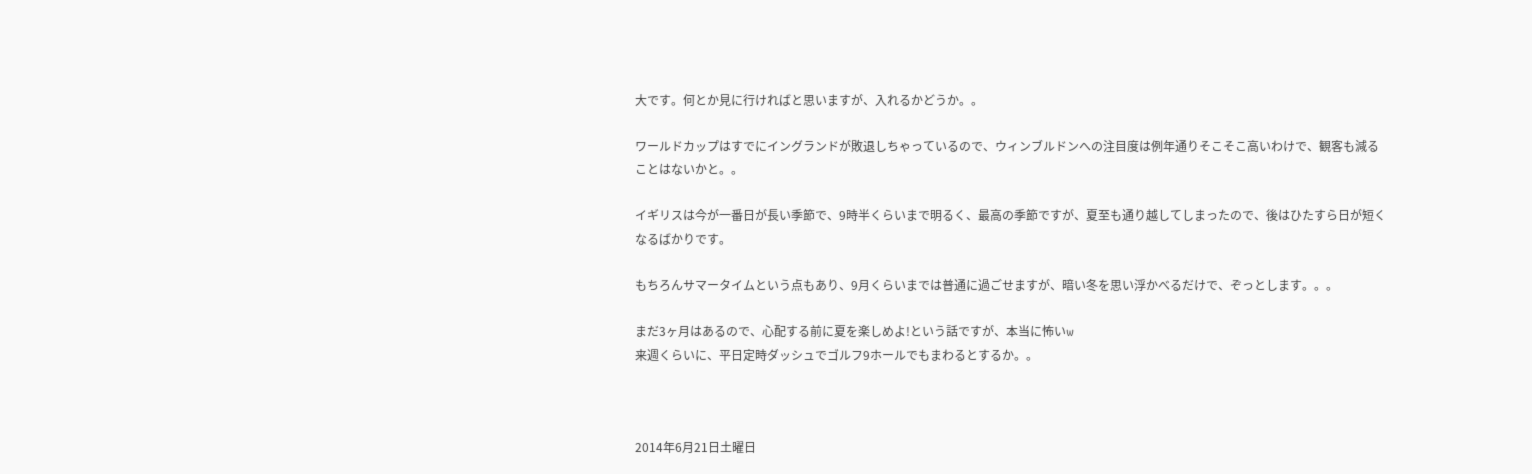大です。何とか見に行ければと思いますが、入れるかどうか。。

ワールドカップはすでにイングランドが敗退しちゃっているので、ウィンブルドンへの注目度は例年通りそこそこ高いわけで、観客も減ることはないかと。。

イギリスは今が一番日が長い季節で、9時半くらいまで明るく、最高の季節ですが、夏至も通り越してしまったので、後はひたすら日が短くなるばかりです。

もちろんサマータイムという点もあり、9月くらいまでは普通に過ごせますが、暗い冬を思い浮かべるだけで、ぞっとします。。。

まだ3ヶ月はあるので、心配する前に夏を楽しめよ!という話ですが、本当に怖いw
来週くらいに、平日定時ダッシュでゴルフ9ホールでもまわるとするか。。



2014年6月21日土曜日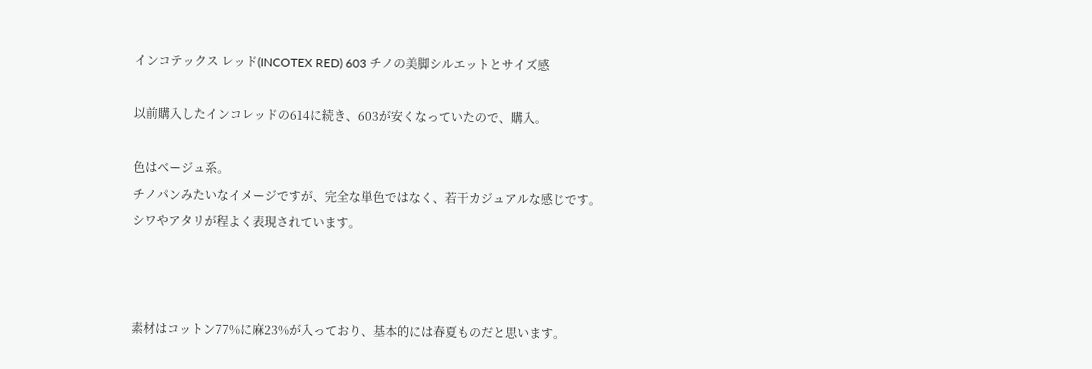インコテックス レッド(INCOTEX RED) 603 チノの美脚シルエットとサイズ感

以前購入したインコレッドの614に続き、603が安くなっていたので、購入。

色はベージュ系。
チノパンみたいなイメージですが、完全な単色ではなく、若干カジュアルな感じです。
シワやアタリが程よく表現されています。



素材はコットン77%に麻23%が入っており、基本的には春夏ものだと思います。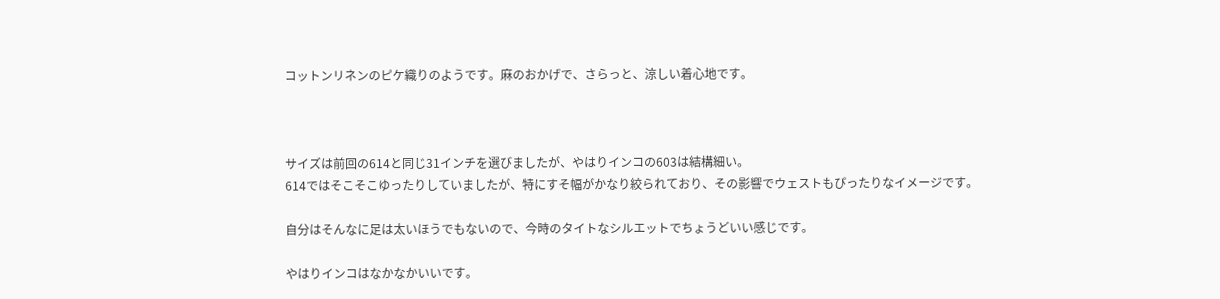コットンリネンのピケ織りのようです。麻のおかげで、さらっと、涼しい着心地です。



サイズは前回の614と同じ31インチを選びましたが、やはりインコの603は結構細い。
614ではそこそこゆったりしていましたが、特にすそ幅がかなり絞られており、その影響でウェストもぴったりなイメージです。

自分はそんなに足は太いほうでもないので、今時のタイトなシルエットでちょうどいい感じです。

やはりインコはなかなかいいです。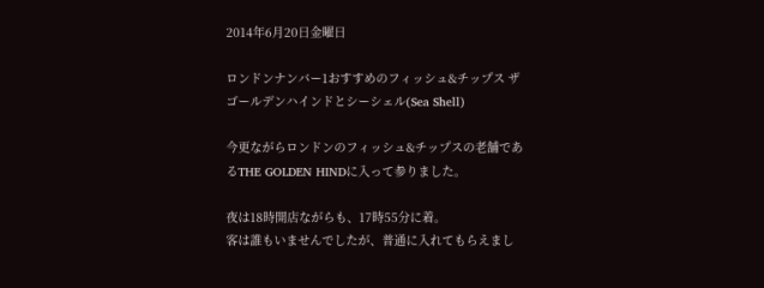2014年6月20日金曜日

ロンドンナンバー1おすすめのフィッシュ&チップス ザ ゴールデンハインドとシーシェル(Sea Shell)

今更ながらロンドンのフィッシュ&チップスの老舗であるTHE GOLDEN HINDに入って参りました。

夜は18時開店ながらも、17時55分に着。
客は誰もいませんでしたが、普通に入れてもらえまし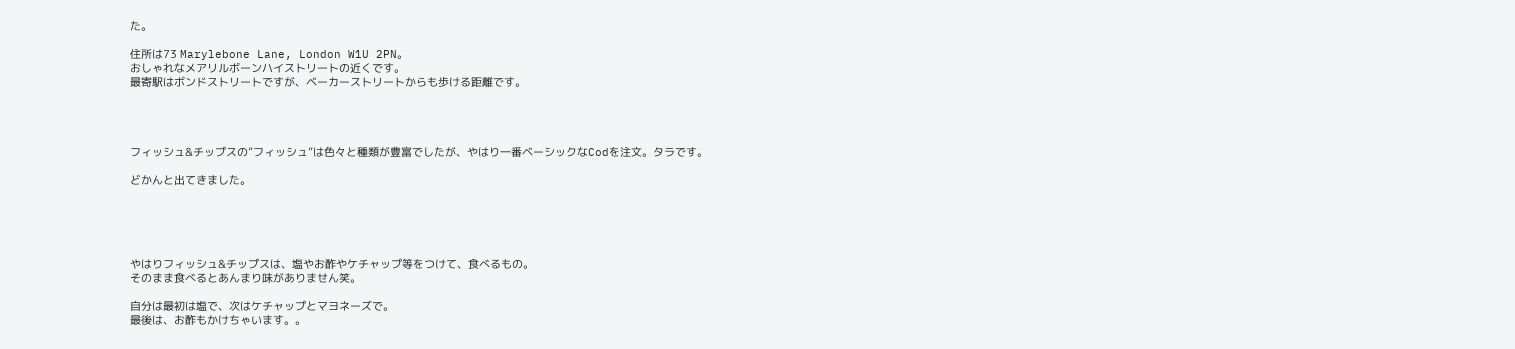た。

住所は73 Marylebone Lane, London W1U 2PN。
おしゃれなメアリルボーンハイストリートの近くです。
最寄駅はボンドストリートですが、ベーカーストリートからも歩ける距離です。




フィッシュ&チップスの”フィッシュ”は色々と種類が豊富でしたが、やはり一番ベーシックなCodを注文。タラです。

どかんと出てきました。





やはりフィッシュ&チップスは、塩やお酢やケチャップ等をつけて、食べるもの。
そのまま食べるとあんまり味がありません笑。

自分は最初は塩で、次はケチャップとマヨネーズで。
最後は、お酢もかけちゃいます。。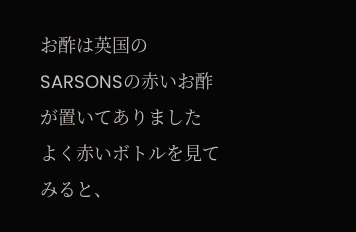お酢は英国のSARSONSの赤いお酢が置いてありました
よく赤いボトルを見てみると、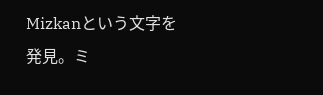Mizkanという文字を発見。ミ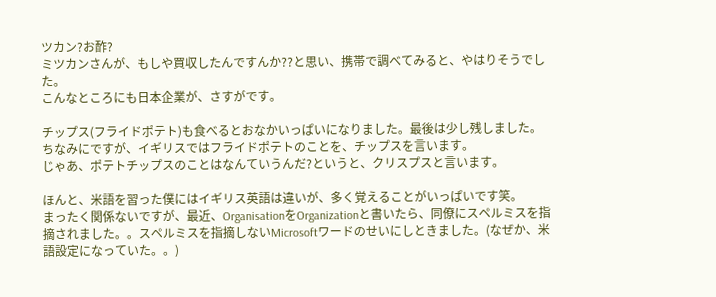ツカン?お酢?
ミツカンさんが、もしや買収したんですんか??と思い、携帯で調べてみると、やはりそうでした。
こんなところにも日本企業が、さすがです。

チップス(フライドポテト)も食べるとおなかいっぱいになりました。最後は少し残しました。
ちなみにですが、イギリスではフライドポテトのことを、チップスを言います。
じゃあ、ポテトチップスのことはなんていうんだ?というと、クリスプスと言います。

ほんと、米語を習った僕にはイギリス英語は違いが、多く覚えることがいっぱいです笑。
まったく関係ないですが、最近、OrganisationをOrganizationと書いたら、同僚にスペルミスを指摘されました。。スペルミスを指摘しないMicrosoftワードのせいにしときました。(なぜか、米語設定になっていた。。)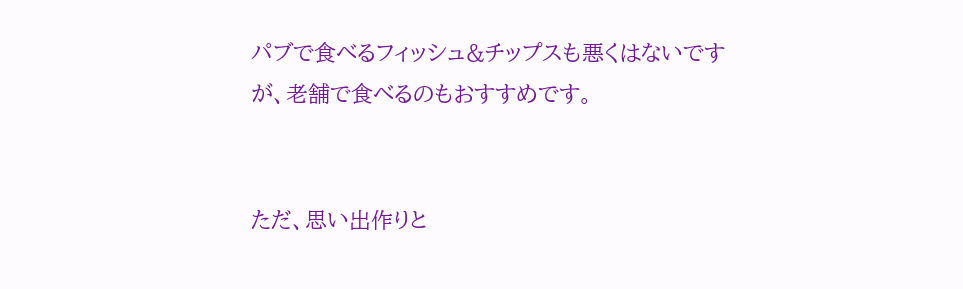パブで食べるフィッシュ&チップスも悪くはないですが、老舗で食べるのもおすすめです。


ただ、思い出作りと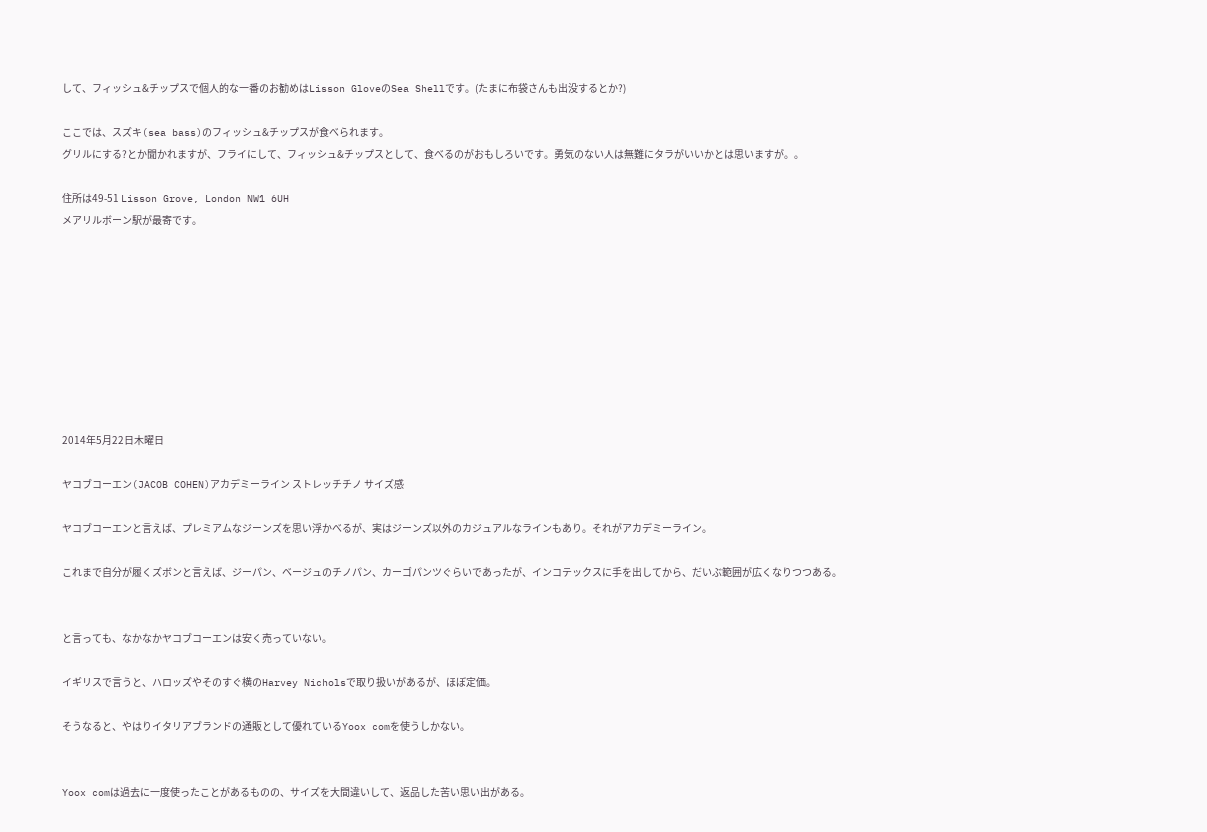して、フィッシュ&チップスで個人的な一番のお勧めはLisson GloveのSea Shellです。(たまに布袋さんも出没するとか?)

ここでは、スズキ(sea bass)のフィッシュ&チップスが食べられます。
グリルにする?とか聞かれますが、フライにして、フィッシュ&チップスとして、食べるのがおもしろいです。勇気のない人は無難にタラがいいかとは思いますが。。

住所は49-51 Lisson Grove, London NW1 6UH
メアリルボーン駅が最寄です。









2014年5月22日木曜日

ヤコブコーエン(JACOB COHEN)アカデミーライン ストレッチチノ サイズ感

ヤコブコーエンと言えば、プレミアムなジーンズを思い浮かべるが、実はジーンズ以外のカジュアルなラインもあり。それがアカデミーライン。

これまで自分が履くズボンと言えば、ジーパン、ベージュのチノパン、カーゴパンツぐらいであったが、インコテックスに手を出してから、だいぶ範囲が広くなりつつある。


と言っても、なかなかヤコブコーエンは安く売っていない。

イギリスで言うと、ハロッズやそのすぐ横のHarvey Nicholsで取り扱いがあるが、ほぼ定価。

そうなると、やはりイタリアブランドの通販として優れているYoox comを使うしかない。


Yoox comは過去に一度使ったことがあるものの、サイズを大間違いして、返品した苦い思い出がある。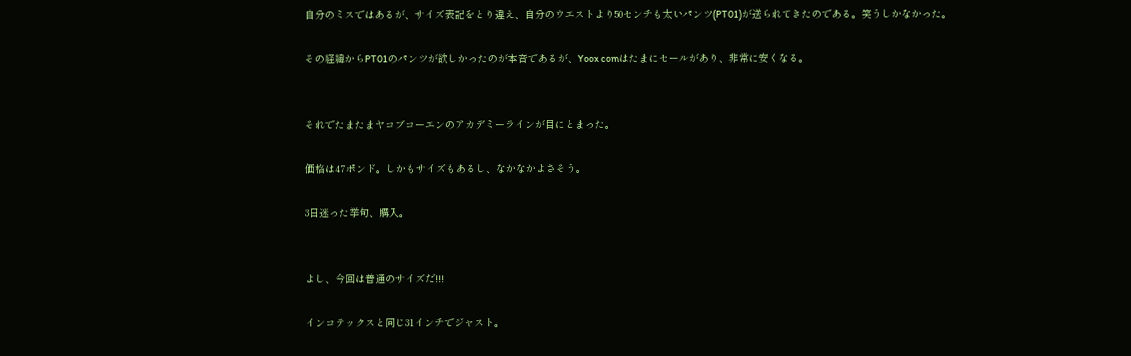自分のミスではあるが、サイズ表記をとり違え、自分のウエストより50センチも太いパンツ(PT01)が送られてきたのである。笑うしかなかった。

その経緯からPT01のパンツが欲しかったのが本音であるが、Yoox comはたまにセールがあり、非常に安くなる。


それでたまたまヤコブコーエンのアカデミーラインが目にとまった。

価格は47ポンド。しかもサイズもあるし、なかなかよさそう。

3日迷った挙句、購入。


よし、今回は普通のサイズだ!!!

インコテックスと同じ31インチでジャスト。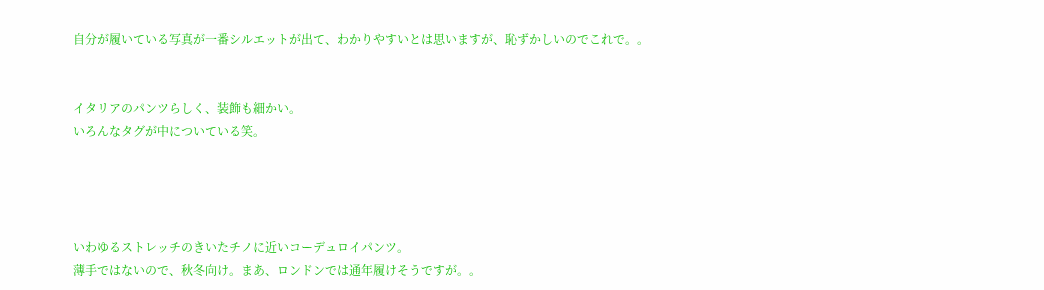自分が履いている写真が一番シルエットが出て、わかりやすいとは思いますが、恥ずかしいのでこれで。。


イタリアのパンツらしく、装飾も細かい。
いろんなタグが中についている笑。




いわゆるストレッチのきいたチノに近いコーデュロイパンツ。
薄手ではないので、秋冬向け。まあ、ロンドンでは通年履けそうですが。。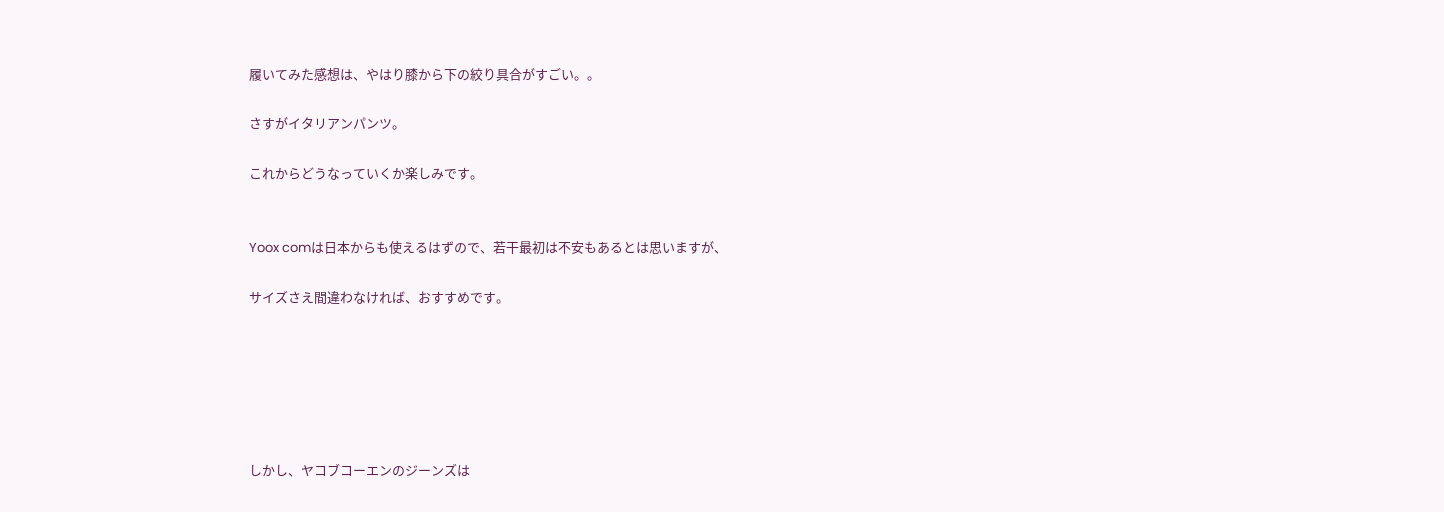履いてみた感想は、やはり膝から下の絞り具合がすごい。。

さすがイタリアンパンツ。

これからどうなっていくか楽しみです。


Yoox comは日本からも使えるはずので、若干最初は不安もあるとは思いますが、

サイズさえ間違わなければ、おすすめです。






しかし、ヤコブコーエンのジーンズは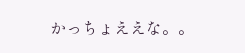かっちょええな。。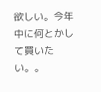欲しい。今年中に何とかして買いたい。。